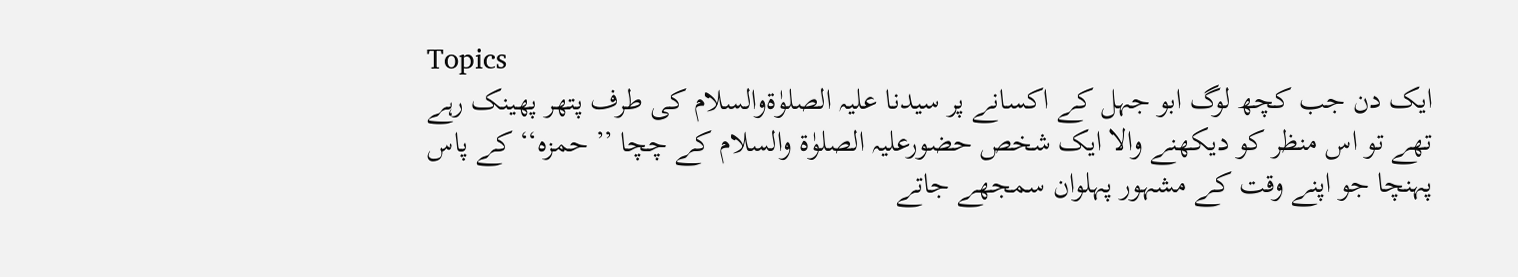Topics
ایک دن جب کچھ لوگ ابو جہل کے اکسانے پر سیدنا علیہ الصلوٰۃوالسلام کی طرف پتھر پھینک رہے تھے تو اس منظر کو دیکھنے والا ایک شخص حضورعلیہ الصلوٰۃ والسلام کے چچا ’’ حمزہ‘‘ کے پاس پہنچا جو اپنے وقت کے مشہور پہلوان سمجھے جاتے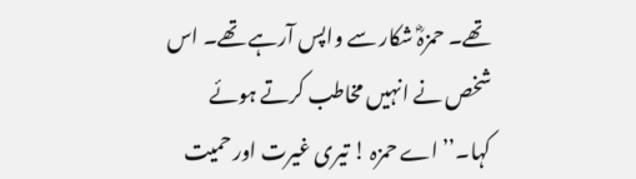تھے۔ حمزہؓ شکار سے واپس آرہے تھے۔ اس شخص نے انہیں مخاطب کرتے ہوئے کہا۔’’اے حمزہ ! تیری غیرت اور حمیت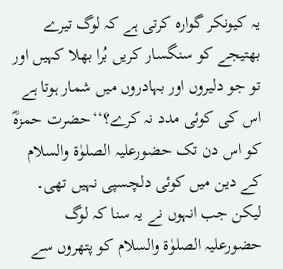یہ کیونکر گوارہ کرتی ہے کہ لوگ تیرے بھتیجے کو سنگسار کریں بُرا بھلا کہیں اور تو جو دلیروں اور بہادروں میں شمار ہوتا ہے اس کی کوئی مدد نہ کرے؟‘‘حضرت حمزہؓ کو اس دن تک حضورعلیہ الصلوٰۃ والسلام کے دین میں کوئی دلچسپی نہیں تھی۔ لیکن جب انہوں نے یہ سنا کہ لوگ حضورعلیہ الصلوٰۃ والسلام کو پتھروں سے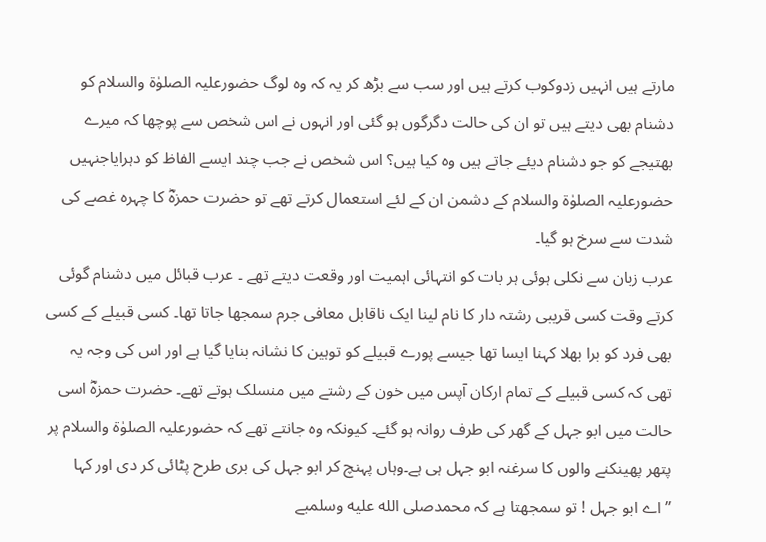مارتے ہیں انہیں زدوکوب کرتے ہیں اور سب سے بڑھ کر یہ کہ وہ لوگ حضورعلیہ الصلوٰۃ والسلام کو دشنام بھی دیتے ہیں تو ان کی حالت دگرگوں ہو گئی اور انہوں نے اس شخص سے پوچھا کہ میرے بھتیجے کو جو دشنام دیئے جاتے ہیں وہ کیا ہیں؟ اس شخص نے جب چند ایسے الفاظ کو دہرایاجنہیں حضورعلیہ الصلوٰۃ والسلام کے دشمن ان کے لئے استعمال کرتے تھے تو حضرت حمزہؓ کا چہرہ غصے کی شدت سے سرخ ہو گیا۔
عرب زبان سے نکلی ہوئی ہر بات کو انتہائی اہمیت اور وقعت دیتے تھے ۔ عرب قبائل میں دشنام گوئی کرتے وقت کسی قریبی رشتہ دار کا نام لینا ایک ناقابل معافی جرم سمجھا جاتا تھا۔ کسی قبیلے کے کسی بھی فرد کو برا بھلا کہنا ایسا تھا جیسے پورے قبیلے کو توہین کا نشانہ بنایا گیا ہے اور اس کی وجہ یہ تھی کہ کسی قبیلے کے تمام ارکان آپس میں خون کے رشتے میں منسلک ہوتے تھے۔ حضرت حمزہؓ اسی حالت میں ابو جہل کے گھر کی طرف روانہ ہو گئے۔ کیونکہ وہ جانتے تھے کہ حضورعلیہ الصلوٰۃ والسلام پر پتھر پھینکنے والوں کا سرغنہ ابو جہل ہی ہے۔وہاں پہنچ کر ابو جہل کی بری طرح پٹائی کر دی اور کہا ’’اے ابو جہل ! تو سمجھتا ہے کہ محمدصلى الله عليه وسلمبے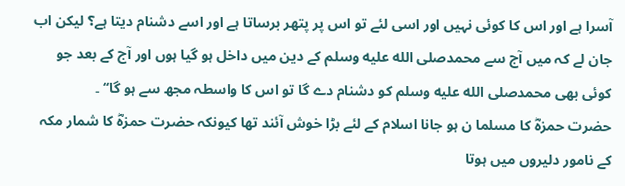آسرا ہے اور اس کا کوئی نہیں اور اسی لئے تو اس پر پتھر برساتا ہے اور اسے دشنام دیتا ہے؟ لیکن اب جان لے کہ میں آج سے محمدصلى الله عليه وسلم کے دین میں داخل ہو گیا ہوں اور آج کے بعد جو کوئی بھی محمدصلى الله عليه وسلم کو دشنام دے گا تو اس کا واسطہ مجھ سے ہو گا‘‘ ۔
حضرت حمزہؓ کا مسلما ن ہو جانا اسلام کے لئے بڑا خوش آئند تھا کیونکہ حضرت حمزہؓ کا شمار مکہ کے نامور دلیروں میں ہوتا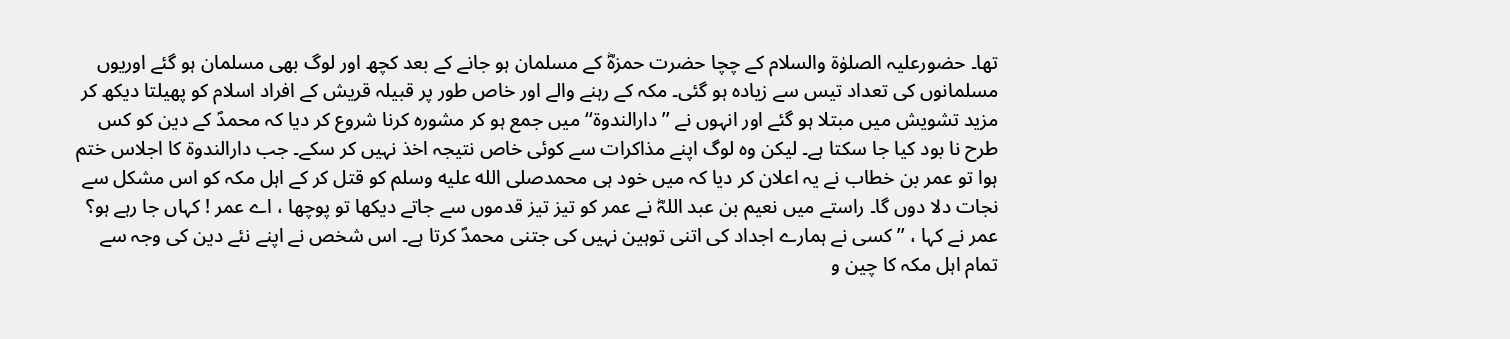تھا۔ حضورعلیہ الصلوٰۃ والسلام کے چچا حضرت حمزہؓ کے مسلمان ہو جانے کے بعد کچھ اور لوگ بھی مسلمان ہو گئے اوریوں مسلمانوں کی تعداد تیس سے زیادہ ہو گئی۔ مکہ کے رہنے والے اور خاص طور پر قبیلہ قریش کے افراد اسلام کو پھیلتا دیکھ کر مزید تشویش میں مبتلا ہو گئے اور انہوں نے ’’ دارالندوۃ‘‘ میں جمع ہو کر مشورہ کرنا شروع کر دیا کہ محمدؐ کے دین کو کس طرح نا بود کیا جا سکتا ہے۔ لیکن وہ لوگ اپنے مذاکرات سے کوئی خاص نتیجہ اخذ نہیں کر سکے۔ جب دارالندوۃ کا اجلاس ختم ہوا تو عمر بن خطاب نے یہ اعلان کر دیا کہ میں خود ہی محمدصلى الله عليه وسلم کو قتل کر کے اہل مکہ کو اس مشکل سے نجات دلا دوں گا۔ راستے میں نعیم بن عبد اللہؓ نے عمر کو تیز تیز قدموں سے جاتے دیکھا تو پوچھا ، اے عمر ! کہاں جا رہے ہو؟ عمر نے کہا ، ’’ کسی نے ہمارے اجداد کی اتنی توہین نہیں کی جتنی محمدؐ کرتا ہے۔ اس شخص نے اپنے نئے دین کی وجہ سے تمام اہل مکہ کا چین و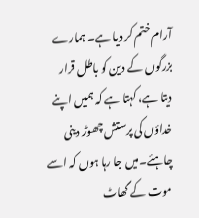آرام ختم کر دیا ہے۔ ہمارے بزرگوں کے دین کو باطل قرار دیتا ہے، کہتا ہے کہ ہمیں اپنے خداؤں کی پرستش چھوڑ دینی چاہئے۔میں جا رہا ہوں کہ اسے موت کے گھاٹ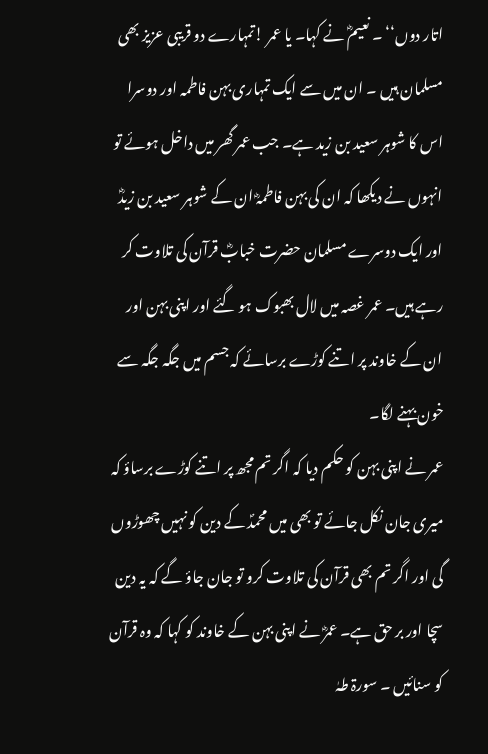اتار دوں‘‘ ۔ نعیمؓ نے کہا۔ یا عمر !تمہارے دو قریبی عزیز بھی مسلمان ہیں ۔ ان میں سے ایک تمہاری بہن فاطمہ اور دوسرا اس کا شوہر سعید بن زید ہے۔ جب عمر گھر میں داخل ہوئے تو انہوں نے دیکھا کہ ان کی بہن فاطمہؓ ان کے شوہر سعید بن زیدؓ اور ایک دوسرے مسلمان حضرت خبابؓ قرآن کی تلاوت کر رہے ہیں۔ عمر غصہ میں لال بھبوک ہو گئے اور اپنی بہن اور ان کے خاوند پر اتنے کوڑے برسائے کہ جسم میں جگہ جگہ سے خون بہنے لگا۔
عمر نے اپنی بہن کو حکم دیا کہ اگر تم مجھ پر اتنے کوڑے برساؤ کہ میری جان نکل جائے تو بھی میں محمدؐ کے دین کو نہیں چھوڑوں گی اور اگر تم بھی قرآن کی تلاوت کرو تو جان جاؤ گے کہ یہ دین سچا اور بر حق ہے۔ عمرؓ نے اپنی بہن کے خاوند کو کہا کہ وہ قرآن کو سنائیں ۔ سورۃ طہٰ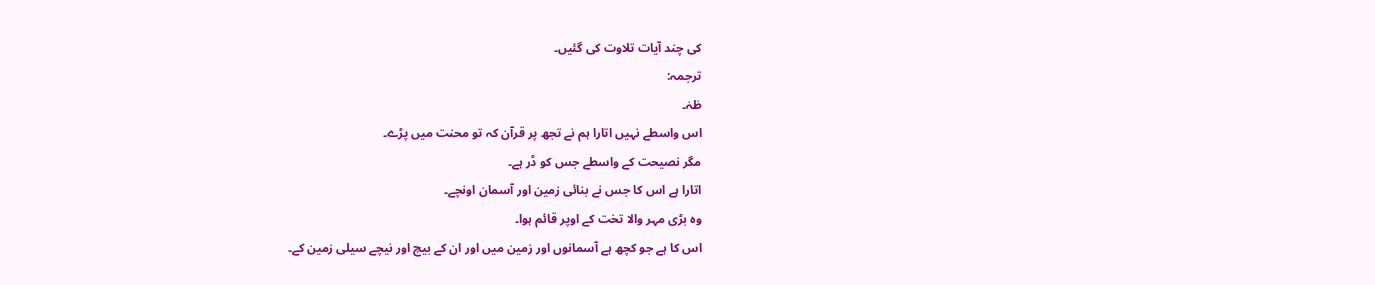کی چند آیات تلاوت کی گئیں۔
ترجمہ:
طٰہٰ۔
اس واسطے نہیں اتارا ہم نے تجھ پر قرآن کہ تو محنت میں پڑے۔
مگر نصیحت کے واسطے جس کو ڈر ہے۔
اتارا ہے اس کا جس نے بنائی زمین اور آسمان اونچے۔
وہ بڑی مہر والا تخت کے اوپر قائم ہوا۔
اس کا ہے جو کچھ ہے آسمانوں اور زمین میں اور ان کے بیچ اور نیچے سیلی زمین کے۔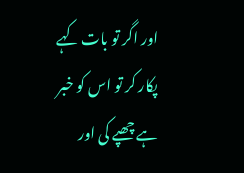اور اگر تو بات کہے پکار کر تو اس کو خبر ہے چھپے کی اور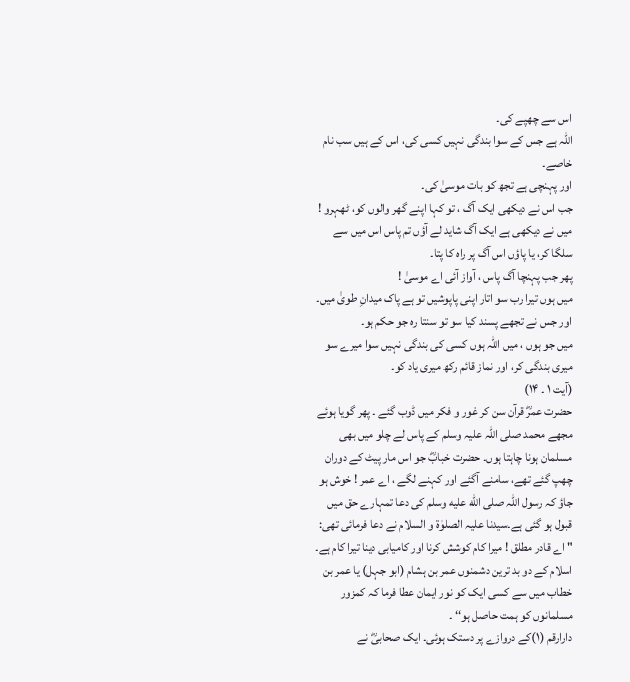اس سے چھپے کی۔
اللہ ہے جس کے سوا بندگی نہیں کسی کی، اس کے ہیں سب نام خاصے۔
اور پہنچی ہے تجھ کو بات موسیٰ کی۔
جب اس نے دیکھی ایک آگ ، تو کہا اپنے گھر والوں کو، ٹھہرو ! میں نے دیکھی ہے ایک آگ شاید لے آؤں تم پاس اس میں سے سلگا کر، یا پاؤں اس آگ پر راہ کا پتا۔
پھر جب پہنچا آگ پاس ، آواز آئی اے موسیٰ !
میں ہوں تیرا رب سو اتار اپنی پاپوشیں تو ہے پاک میدانِ طویٰ میں۔
اور جس نے تجھے پسند کیا سو تو سنتا رہ جو حکم ہو۔
میں جو ہوں ، میں اللہ ہوں کسی کی بندگی نہیں سوا میرے سو میری بندگی کر، اور نماز قائم رکھ میری یاد کو۔
(آیت ۱ ۔ ۱۴)
حضرت عمرؓ قرآن سن کر غور و فکر میں ڈوب گئے ۔ پھر گویا ہوئے مجھے محمد صلی اللہ علیہ وسلم کے پاس لے چلو میں بھی مسلمان ہونا چاہتا ہوں۔ حضرت خبابؓ جو اس مار پیٹ کے دوران چھپ گئے تھے، سامنے آگئے اور کہنے لگے ، اے عمر ! خوش ہو جاؤ کہ رسول اللہ صلى الله عليه وسلم کی دعا تمہارے حق میں قبول ہو گئی ہے۔سیدنا علیہ الصلوٰۃ و السلام نے دعا فرمائی تھی:
" اے قادر مطلق ! میرا کام کوشش کرنا اور کامیابی دینا تیرا کام ہے۔ اسلام کے دو بد ترین دشمنوں عمر بن ہشام (ابو جہل) یا عمر بن خطاب میں سے کسی ایک کو نور ایمان عطا فرما کہ کمزور مسلمانوں کو ہمت حاصل ہو‘‘ ۔
دارارقم (۱)کے دروازے پر دستک ہوئی۔ ایک صحابیؓ نے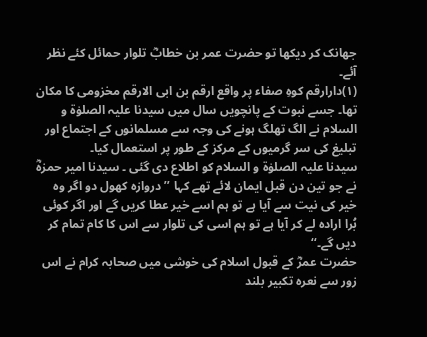جھانک کر دیکھا تو حضرت عمر بن خطابؓ تلوار حمائل کئے نظر آئے۔
(۱)دارارقم کوہِ صفاء پر واقع ارقم بن ابی الارقم مخزومی کا مکان تھا۔ جسے نبوت کے پانچویں سال میں سیدنا علیہ الصلوٰۃ و السلام نے الگ تھلگ ہونے کی وجہ سے مسلمانوں کے اجتماع اور تبلیغ کی سر گرمیوں کے مرکز کے طور پر استعمال کیا۔
سیدنا علیہ الصلوٰۃ و السلام کو اطلاع دی گئی ۔ سیدنا امیر حمزہؓ نے جو تین دن قبل ایمان لائے تھے کہا ’’ دروازہ کھول دو اگر وہ خیر کی نیت سے آیا ہے تو ہم اسے خیر عطا کریں گے اور اگر کوئی بُرا ارادہ لے کر آیا ہے تو ہم اسی کی تلوار سے اس کا کام تمام کر دیں گے۔‘‘
حضرت عمرؓ کے قبول اسلام کی خوشی میں صحابہ کرام نے اس زور سے نعرہ تکبیر بلند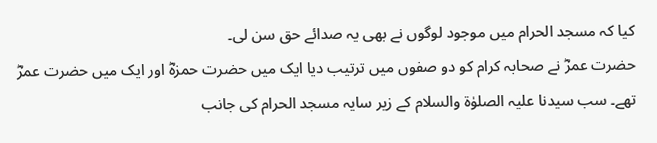کیا کہ مسجد الحرام میں موجود لوگوں نے بھی یہ صدائے حق سن لی۔
حضرت عمرؓ نے صحابہ کرام کو دو صفوں میں ترتیب دیا ایک میں حضرت حمزہؓ اور ایک میں حضرت عمرؓ تھے۔ سب سیدنا علیہ الصلوٰۃ والسلام کے زیر سایہ مسجد الحرام کی جانب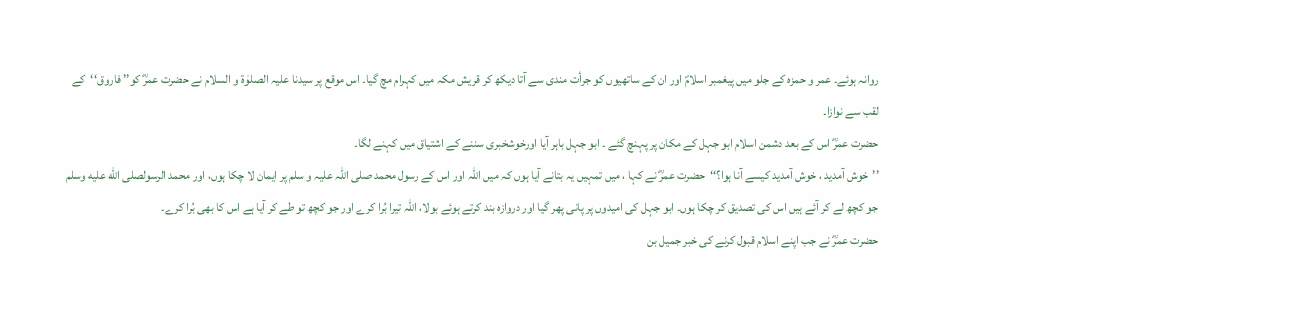روانہ ہوئے۔ عمر و حمزہ کے جلو میں پیغمبر اسلامؐ اور ان کے ساتھیوں کو جرأت مندی سے آتا دیکھ کر قریش مکہ میں کہرام مچ گیا۔ اس موقع پر سیدنا علیہ الصلوٰۃ و السلام نے حضرت عمرؓ کو’’ فاروق‘‘کے لقب سے نوازا۔
حضرت عمرؓ اس کے بعد دشمن اسلام ابو جہل کے مکان پر پہنچ گئے ۔ ابو جہل باہر آیا اورخوشخبری سننے کے اشتیاق میں کہنے لگا۔
’’خوش آمدید ، خوش آمدید کیسے آنا ہوا؟‘‘حضرت عمرؓ نے کہا ، میں تمہیں یہ بتانے آیا ہوں کہ میں اللہ اور اس کے رسول محمد صلی اللہ علیہ و سلم پر ایمان لا چکا ہوں، اور محمد الرسولصلى الله عليه وسلم جو کچھ لے کر آئے ہیں اس کی تصدیق کر چکا ہوں۔ ابو جہل کی امیدوں پر پانی پھر گیا اور دروازہ بند کرتے ہوئے بولا، اللہ تیرا بُرا کرے اور جو کچھ تو طے کر آیا ہے اس کا بھی بُرا کرے۔
حضرت عمرؓ نے جب اپنے اسلام قبول کرنے کی خبر جمیل بن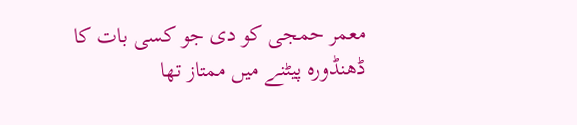معمر حمجی کو دی جو کسی بات کا ڈھنڈورہ پیٹنے میں ممتاز تھا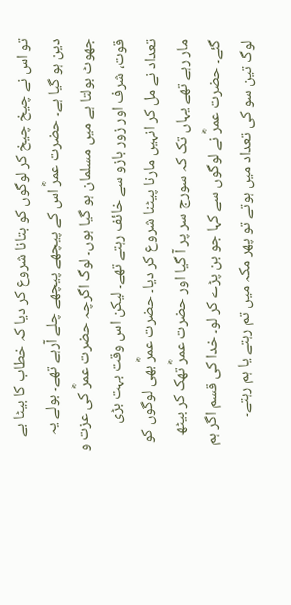تو اس نے چیخ چیخ کر لوگوں کو بتانا شروع کر دیا کہ خطاب کا بیٹا بے دین ہو گیا ہے۔ حضرت عمرؓ اس کے پیچھے پیچھے چلے آرہے تھے۔ بولے یہ جھوٹ بولتا ہے میں مسلمان ہو گیا ہوں۔ لوگ اگرچہ حضرت عمرؓ کی عزت و قوت، شرف اور زور بازو سے خائف رہتے تھے۔ لیکن اس وقت بہت بڑی تعداد نے مل کر انہیں مارنا پیٹنا شروع کر دیا۔ حضرت عمرؓ بھی لوگوں کو مار رہے تھے یہاں تک کہ سورج سر پر آ گیا اور حضرت عمرؓ تھک کر بیٹھ گئے۔ حضرت عمرؓ نے لوگوں سے کہا جو بن پڑے کر لو۔ خدا کی قسم اگر ہم لوگ تین سو کی تعداد میں ہوتے تو پھر مکہ میں تم رہتے یا ہم رہتے۔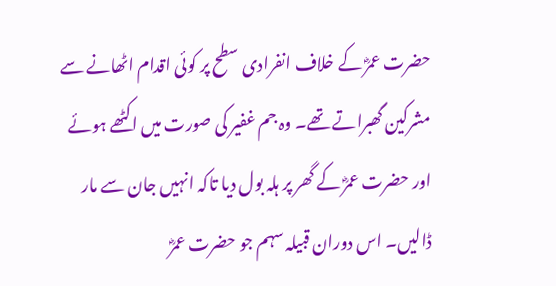حضرت عمرؓ کے خلاف انفرادی سطح پر کوئی اقدام اٹھانے سے مشرکین گھبراتے تھے۔ وہ جم غفیر کی صورت میں اکٹھے ہوئے اور حضرت عمرؓ کے گھر پر ہلہ بول دیا تاکہ انہیں جان سے مار ڈالیں۔ اس دوران قبیلہ سہم جو حضرت عمرؓ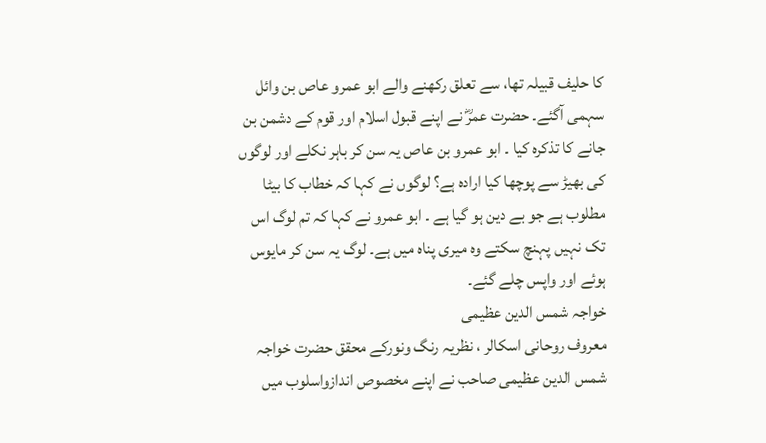کا حلیف قبیلہ تھا، سے تعلق رکھنے والے ابو عمرو عاص بن وائل سہمی آگئے۔ حضرت عمرؓ نے اپنے قبول اسلام اور قوم کے دشمن بن جانے کا تذکرہ کیا ۔ ابو عمرو بن عاص یہ سن کر باہر نکلے اور لوگوں کی بھیڑ سے پوچھا کیا ارادہ ہے؟ لوگوں نے کہا کہ خطاب کا بیٹا مطلوب ہے جو بے دین ہو گیا ہے ۔ ابو عمرو نے کہا کہ تم لوگ اس تک نہیں پہنچ سکتے وہ میری پناہ میں ہے۔ لوگ یہ سن کر مایوس ہوئے اور واپس چلے گئے۔
خواجہ شمس الدین عظیمی
معروف روحانی اسکالر ، نظریہ رنگ ونورکے محقق حضرت خواجہ شمس الدین عظیمی صاحب نے اپنے مخصوص اندازواسلوب میں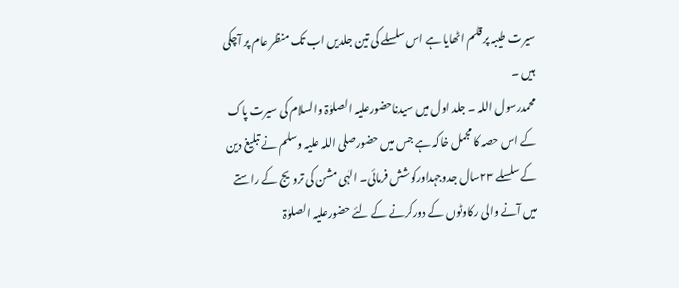سیرت طیبہ پر قلم اٹھایا ہے اس سلسلے کی تین جلدیں اب تک منظر عام پر آچکی ہیں ۔
محمدرسول اللہ ۔ جلد اول میں سیدناحضورعلیہ الصلوٰۃ والسلام کی سیرت پاک کے اس حصہ کا مجمل خاکہ ہے جس میں حضورصلی اللہ علیہ وسلم نے تبلیغ دین کے سلسلے ۲۳سال جدوجہداورکوشش فرمائی۔ الہٰی مشن کی ترویج کے راستے میں آنے والی رکاوٹوں کے دورکرنے کے لئے حضورعلیہ الصلوٰۃ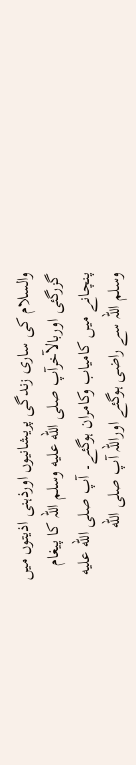والسلام کی ساری زندگی پریشانیوں اورذہنی اذیتوں میں گزرگئی اوربالآخرآپ صلى الله عليه وسلم اللہ کا پیغام پنچانے میں کامیاب وکامران ہوگئے۔ آپ صلى الله عليه وسلم اللہ سے راضی ہوگئے اوراللہ آپ صلى الله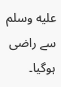عليه وسلم سے راضی ہوگیا۔